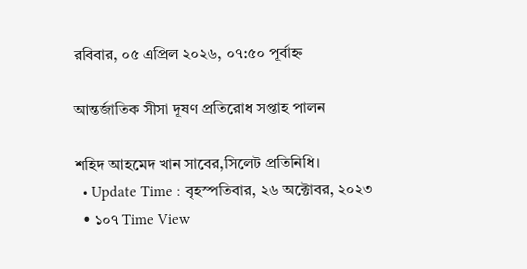রবিবার, ০৫ এপ্রিল ২০২৬, ০৭:৫০ পূর্বাহ্ন

আন্তর্জাতিক সীসা দূষণ প্রতিরোধ সপ্তাহ পালন

শহিদ আহমেদ খান সাবের,সিলেট প্রতিনিধি।
  • Update Time : বৃহস্পতিবার, ২৬ অক্টোবর, ২০২৩
  • ১০৭ Time View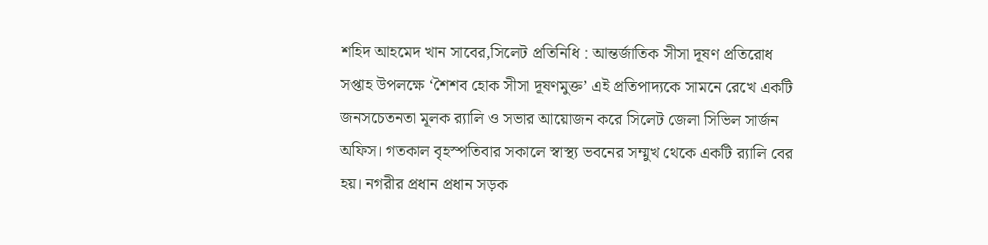শহিদ আহমেদ খান সাবের,সিলেট প্রতিনিধি : আন্তর্জাতিক সীসা দূষণ প্রতিরোধ সপ্তাহ উপলক্ষে ‘শৈশব হোক সীসা দূষণমুক্ত’ এই প্রতিপাদ্যকে সামনে রেখে একটি জনসচেতনতা মূলক র‌্যালি ও সভার আয়োজন করে সিলেট জেলা সিভিল সার্জন অফিস। গতকাল বৃহস্পতিবার সকালে স্বাস্থ্য ভবনের সম্মুখ থেকে একটি র‌্যালি বের হয়। নগরীর প্রধান প্রধান সড়ক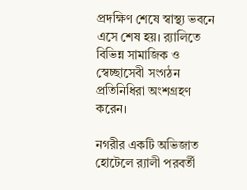প্রদক্ষিণ শেষে স্বাস্থ্য ভবনে এসে শেষ হয়। র‌্যালিতে বিভিন্ন সামাজিক ও স্বেচ্ছাসেবী সংগঠন প্রতিনিধিরা অংশগ্রহণ করেন।

নগরীর একটি অভিজাত হোটেলে র‌্যালী পরবর্তী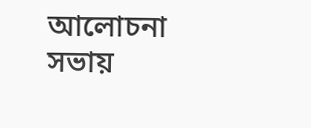আলোচনা সভায়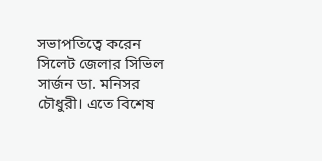সভাপতিত্বে করেন সিলেট জেলার সিভিল সার্জন ডা. মনিসর চৌধুরী। এতে বিশেষ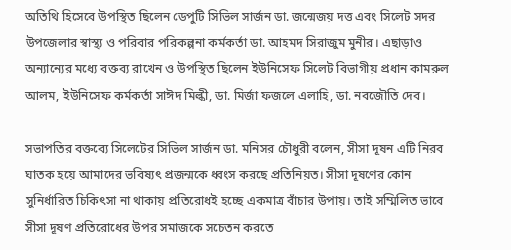অতিথি হিসেবে উপস্থিত ছিলেন ডেপুটি সিভিল সার্জন ডা. জন্মেজয় দত্ত এবং সিলেট সদর উপজেলার স্বাস্থ্য ও পরিবার পরিকল্পনা কর্মকর্তা ডা. আহমদ সিরাজুম মুনীর। এছাড়াও অন্যান্যের মধ্যে বক্তব্য রাখেন ও উপস্থিত ছিলেন ইউনিসেফ সিলেট বিভাগীয় প্রধান কামরুল আলম, ইউনিসেফ কর্মকর্তা সাঈদ মিল্কী, ডা. মির্জা ফজলে এলাহি, ডা. নবজৌতি দেব।

সভাপতির বক্তব্যে সিলেটের সিভিল সার্জন ডা. মনিসর চৌধুরী বলেন, সীসা দূষন এটি নিরব ঘাতক হয়ে আমাদের ভবিষ্যৎ প্রজন্মকে ধ্বংস করছে প্রতিনিয়ত। সীসা দূষণের কোন সুনির্ধারিত চিকিৎসা না থাকায় প্রতিরোধই হচ্ছে একমাত্র বাঁচার উপায়। তাই সম্মিলিত ভাবে সীসা দূষণ প্রতিরোধের উপর সমাজকে সচেতন করতে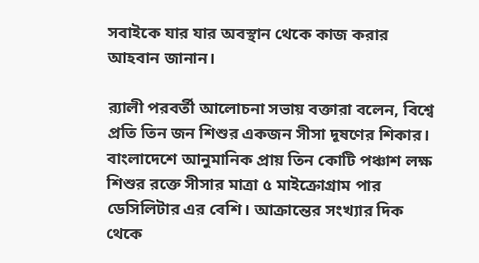সবাইকে যার যার অবস্থান থেকে কাজ করার আহবান জানান।

র‌্যালী পরবর্তী আলোচনা সভায় বক্তারা বলেন, বিশ্বে প্রতি তিন জন শিশুর একজন সীসা দূষণের শিকার। বাংলাদেশে আনুমানিক প্রায় তিন কোটি পঞ্চাশ লক্ষ শিশুর রক্তে সীসার মাত্রা ৫ মাইক্রোগ্রাম পার ডেসিলিটার এর বেশি। আক্রান্তের সংখ্যার দিক থেকে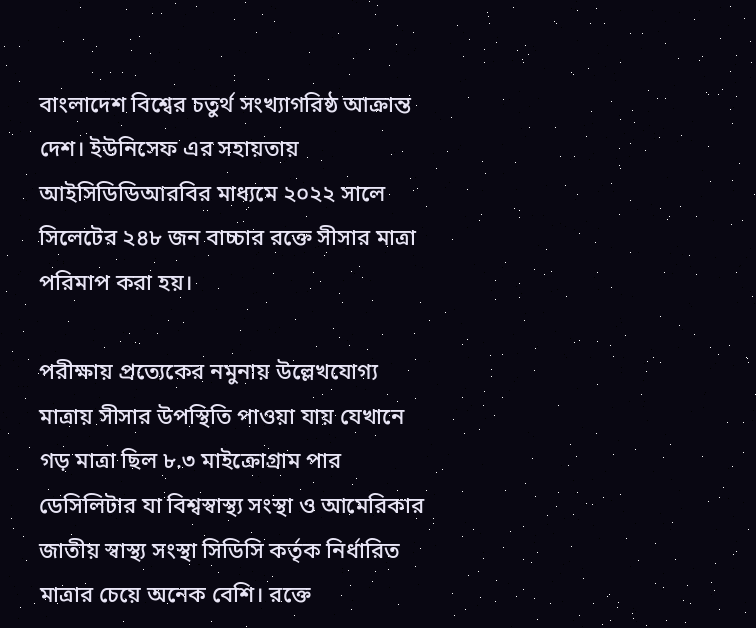বাংলাদেশ বিশ্বের চতুর্থ সংখ্যাগরিষ্ঠ আক্রান্ত দেশ। ইউনিসেফ এর সহায়তায় আইসিডিডিআরবির মাধ্যমে ২০২২ সালে সিলেটের ২৪৮ জন বাচ্চার রক্তে সীসার মাত্রা পরিমাপ করা হয়।

পরীক্ষায় প্রত্যেকের নমুনায় উল্লেখযোগ্য মাত্রায় সীসার উপস্থিতি পাওয়া যায় যেখানে গড় মাত্রা ছিল ৮.৩ মাইক্রোগ্রাম পার ডেসিলিটার যা বিশ্বস্বাস্থ্য সংস্থা ও আমেরিকার জাতীয় স্বাস্থ্য সংস্থা সিডিসি কর্তৃক নির্ধারিত মাত্রার চেয়ে অনেক বেশি। রক্তে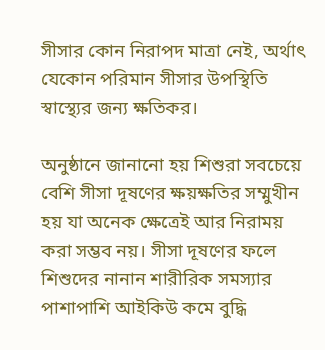সীসার কোন নিরাপদ মাত্রা নেই, অর্থাৎ যেকোন পরিমান সীসার উপস্থিতি স্বাস্থ্যের জন্য ক্ষতিকর।

অনুষ্ঠানে জানানো হয় শিশুরা সবচেয়ে বেশি সীসা দূষণের ক্ষয়ক্ষতির সম্মুখীন হয় যা অনেক ক্ষেত্রেই আর নিরাময় করা সম্ভব নয়। সীসা দূষণের ফলে শিশুদের নানান শারীরিক সমস্যার পাশাপাশি আইকিউ কমে বুদ্ধি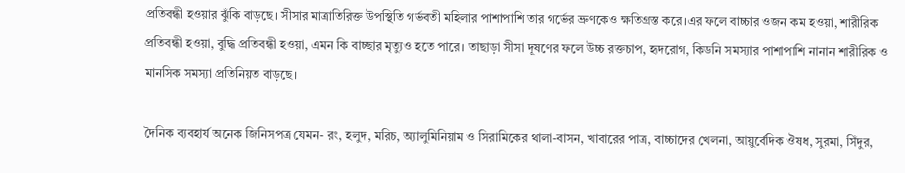প্রতিবন্ধী হওয়ার ঝুঁকি বাড়ছে। সীসার মাত্রাতিরিক্ত উপস্থিতি গর্ভবতী মহিলার পাশাপাশি তার গর্ভের ভ্রুণকেও ক্ষতিগ্রস্ত করে।এর ফলে বাচ্চার ওজন কম হওয়া, শারীরিক প্রতিবন্ধী হওয়া, বুদ্ধি প্রতিবন্ধী হওয়া, এমন কি বাচ্ছার মৃত্যুও হতে পারে। তাছাড়া সীসা দূষণের ফলে উচ্চ রক্তচাপ, হৃদরোগ, কিডনি সমস্যার পাশাপাশি নানান শারীরিক ও মানসিক সমস্যা প্রতিনিয়ত বাড়ছে।

দৈনিক ব্যবহার্য অনেক জিনিসপত্র যেমন- রং, হলুদ, মরিচ, অ্যালুমিনিয়াম ও সিরামিকের থালা-বাসন, খাবারের পাত্র, বাচ্চাদের খেলনা, আয়ুর্বেদিক ঔষধ, সুরমা, সিঁদুর,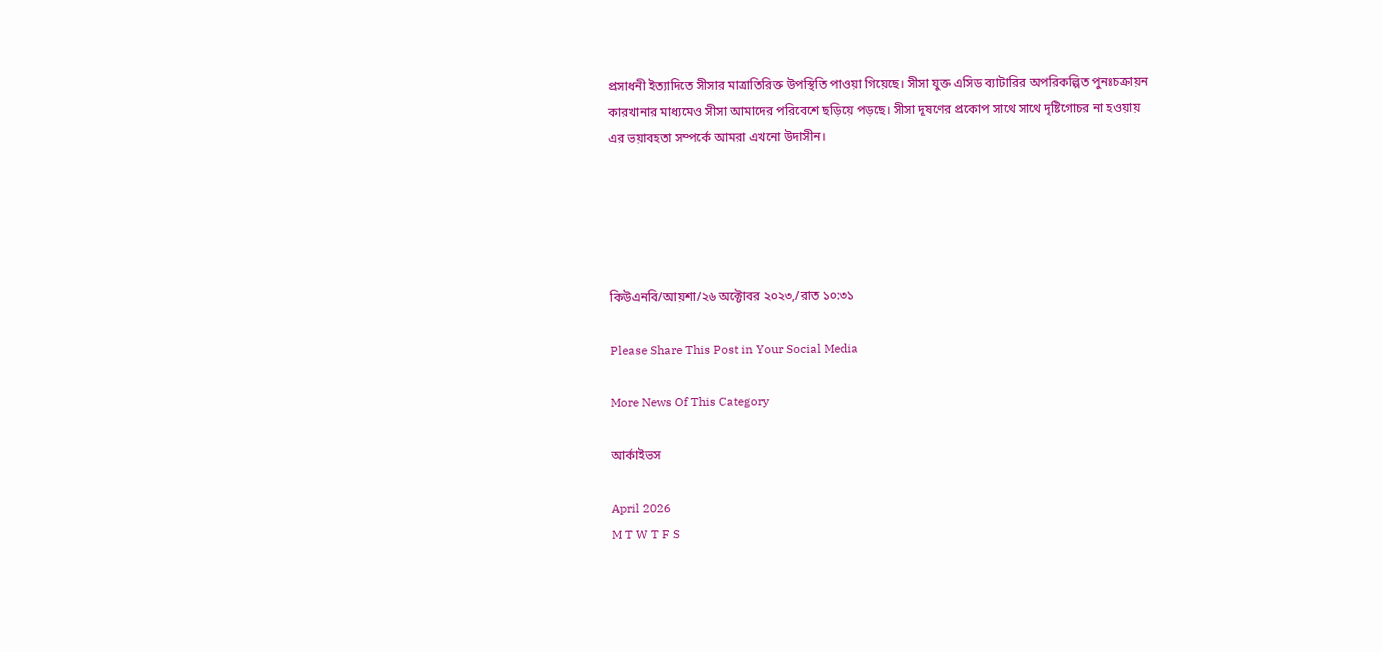প্রসাধনী ইত্যাদিতে সীসার মাত্রাতিরিক্ত উপস্থিতি পাওয়া গিয়েছে। সীসা যুক্ত এসিড ব্যাটারির অপরিকল্পিত পুনঃচক্রায়ন কারখানার মাধ্যমেও সীসা আমাদের পরিবেশে ছড়িয়ে পড়ছে। সীসা দূষণের প্রকোপ সাথে সাথে দৃষ্টিগোচর না হওয়ায় এর ভয়াবহতা সম্পর্কে আমরা এখনো উদাসীন।





কিউএনবি/আয়শা/২৬ অক্টোবর ২০২৩,/রাত ১০:৩১

Please Share This Post in Your Social Media

More News Of This Category

আর্কাইভস

April 2026
M T W T F S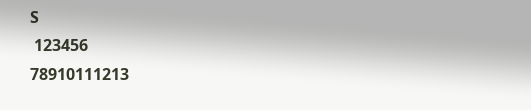S
 123456
78910111213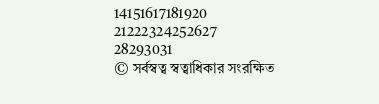14151617181920
21222324252627
28293031
© সর্বস্বত্ব স্বত্বাধিকার সংরক্ষিত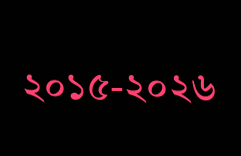২০১৫-২০২৬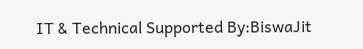IT & Technical Supported By:BiswaJit